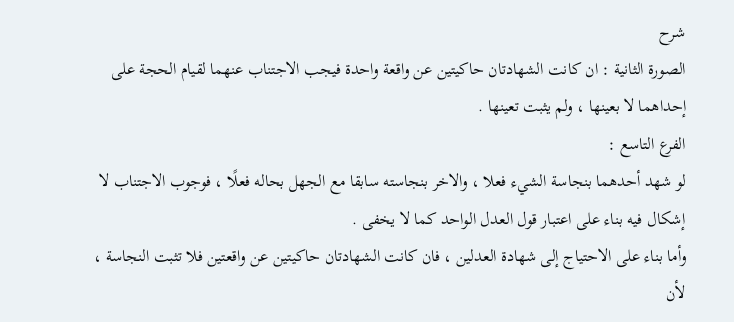شرح
الصورة الثانية : ان كانت الشهادتان حاكيتين عن واقعة واحدة فيجب الاجتناب عنهما لقيام الحجة على إحداهما لا بعينها ، ولم يثبت تعينها .
الفرع التاسع :
لو شهد أحدهما بنجاسة الشيء فعلا ، والاخر بنجاسته سابقا مع الجهل بحاله فعلًا ، فوجوب الاجتناب لا إشكال فيه بناء على اعتبار قول العدل الواحد كما لا يخفى .
وأما بناء على الاحتياج إلى شهادة العدلين ، فان كانت الشهادتان حاكيتين عن واقعتين فلا تثبت النجاسة ، لأن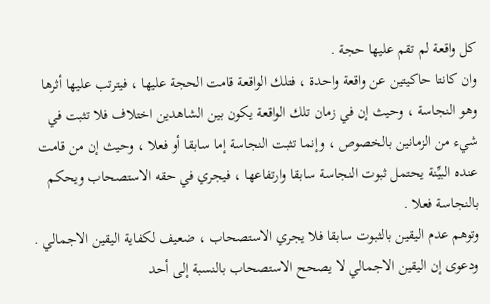كل واقعة لم تقم عليها حجة .
وان كانتا حاكيتين عن واقعة واحدة ، فتلك الواقعة قامت الحجة عليها ، فيترتب عليها أثرها وهو النجاسة ، وحيث إن في زمان تلك الواقعة يكون بين الشاهدين اختلاف فلا تثبت في شيء من الزمانين بالخصوص ، وإنما تثبت النجاسة إما سابقا أو فعلا ، وحيث إن من قامت عنده البيِّنة يحتمل ثبوت النجاسة سابقا وارتفاعها ، فيجري في حقه الاستصحاب ويحكم بالنجاسة فعلا .
وتوهم عدم اليقين بالثبوت سابقا فلا يجري الاستصحاب ، ضعيف لكفاية اليقين الاجمالي .
ودعوى إن اليقين الاجمالي لا يصحح الاستصحاب بالنسبة إلى أحد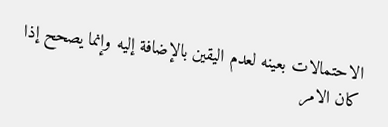الاحتمالات بعينه لعدم اليقين بالإضافة إليه وإنما يصحح إذا كان الامر